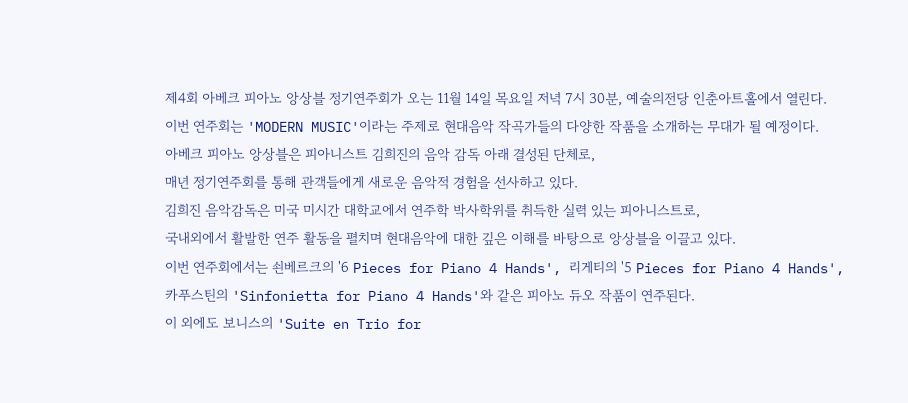제4회 아베크 피아노 앙상블 정기연주회가 오는 11월 14일 목요일 저녁 7시 30분, 예술의전당 인춘아트홀에서 열린다.
이번 연주회는 'MODERN MUSIC'이라는 주제로 현대음악 작곡가들의 다양한 작품을 소개하는 무대가 될 예정이다.
아베크 피아노 앙상블은 피아니스트 김희진의 음악 감독 아래 결성된 단체로,
매년 정기연주회를 통해 관객들에게 새로운 음악적 경험을 선사하고 있다.
김희진 음악감독은 미국 미시간 대학교에서 연주학 박사학위를 취득한 실력 있는 피아니스트로,
국내외에서 활발한 연주 활동을 펼치며 현대음악에 대한 깊은 이해를 바탕으로 앙상블을 이끌고 있다.
이번 연주회에서는 쇤베르크의 '6 Pieces for Piano 4 Hands', 리게티의 '5 Pieces for Piano 4 Hands',
카푸스틴의 'Sinfonietta for Piano 4 Hands'와 같은 피아노 듀오 작품이 연주된다.
이 외에도 보니스의 'Suite en Trio for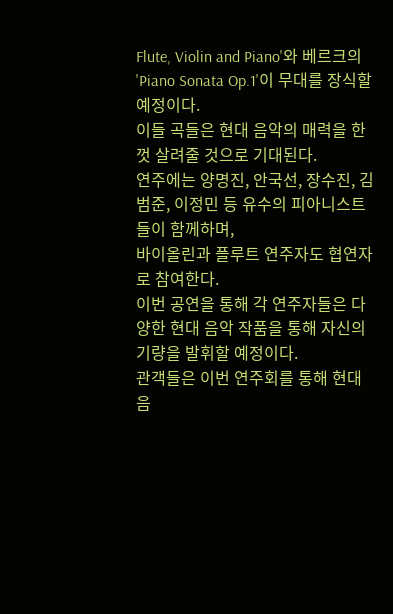Flute, Violin and Piano'와 베르크의 'Piano Sonata Op.1'이 무대를 장식할 예정이다.
이들 곡들은 현대 음악의 매력을 한껏 살려줄 것으로 기대된다.
연주에는 양명진, 안국선, 장수진, 김범준, 이정민 등 유수의 피아니스트들이 함께하며,
바이올린과 플루트 연주자도 협연자로 참여한다.
이번 공연을 통해 각 연주자들은 다양한 현대 음악 작품을 통해 자신의 기량을 발휘할 예정이다.
관객들은 이번 연주회를 통해 현대음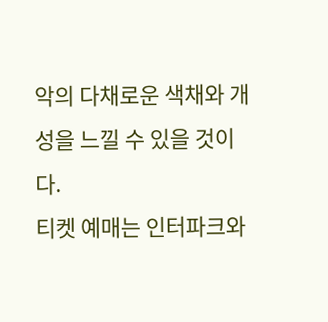악의 다채로운 색채와 개성을 느낄 수 있을 것이다.
티켓 예매는 인터파크와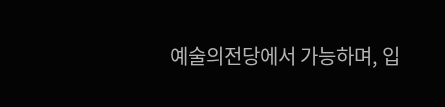예술의전당에서 가능하며, 입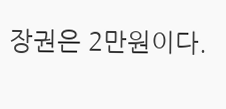장권은 2만원이다.